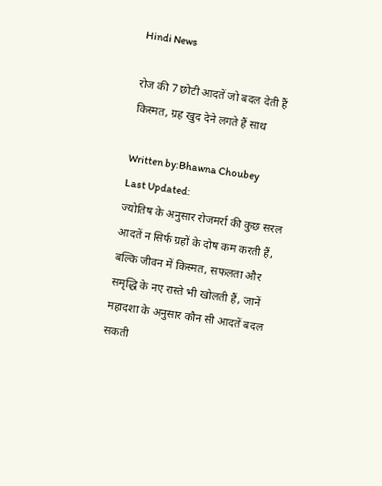Hindi News

रोज की 7 छोटी आदतें जो बदल देती हैं किस्मत, ग्रह खुद देने लगते हैं साथ

Written by:Bhawna Choubey
Last Updated:
ज्योतिष के अनुसार रोजमर्रा की कुछ सरल आदतें न सिर्फ ग्रहों के दोष कम करती हैं, बल्कि जीवन में किस्मत, सफलता और समृद्धि के नए रास्ते भी खोलती हैं, जानें महादशा के अनुसार कौन सी आदतें बदल सकती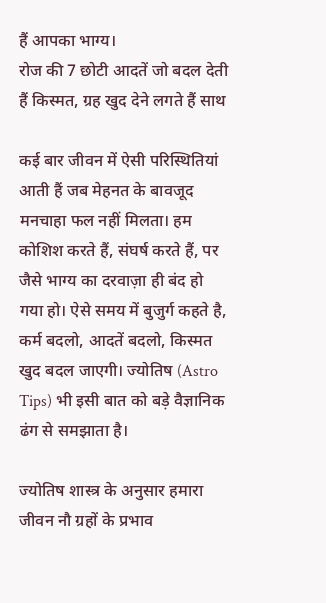हैं आपका भाग्य।
रोज की 7 छोटी आदतें जो बदल देती हैं किस्मत, ग्रह खुद देने लगते हैं साथ

कई बार जीवन में ऐसी परिस्थितियां आती हैं जब मेहनत के बावजूद मनचाहा फल नहीं मिलता। हम कोशिश करते हैं, संघर्ष करते हैं, पर जैसे भाग्य का दरवाज़ा ही बंद हो गया हो। ऐसे समय में बुजुर्ग कहते है, कर्म बदलो, आदतें बदलो, किस्मत खुद बदल जाएगी। ज्योतिष (Astro Tips) भी इसी बात को बड़े वैज्ञानिक ढंग से समझाता है।

ज्योतिष शास्त्र के अनुसार हमारा जीवन नौ ग्रहों के प्रभाव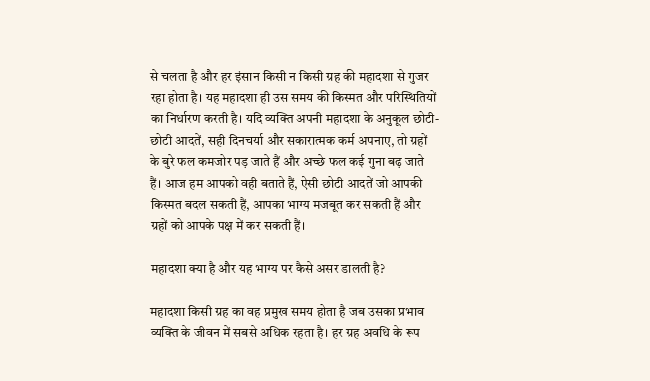से चलता है और हर इंसान किसी न किसी ग्रह की महादशा से गुजर रहा होता है। यह महादशा ही उस समय की किस्मत और परिस्थितियों का निर्धारण करती है। यदि व्यक्ति अपनी महादशा के अनुकूल छोटी-छोटी आदतें, सही दिनचर्या और सकारात्मक कर्म अपनाए, तो ग्रहों के बुरे फल कमजोर पड़ जाते हैं और अच्छे फल कई गुना बढ़ जाते हैं। आज हम आपको वही बताते हैं, ऐसी छोटी आदतें जो आपकी किस्मत बदल सकती हैं, आपका भाग्य मजबूत कर सकती हैं और ग्रहों को आपके पक्ष में कर सकती हैं।

महादशा क्या है और यह भाग्य पर कैसे असर डालती है?

महादशा किसी ग्रह का वह प्रमुख समय होता है जब उसका प्रभाव व्यक्ति के जीवन में सबसे अधिक रहता है। हर ग्रह अवधि के रूप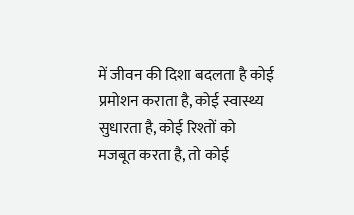में जीवन की दिशा बदलता है कोई प्रमोशन कराता है, कोई स्वास्थ्य सुधारता है, कोई रिश्तों को मजबूत करता है, तो कोई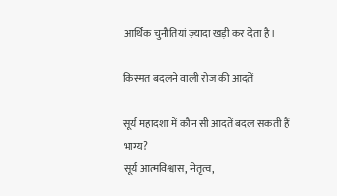आर्थिक चुनौतियां ज़्यादा खड़ी कर देता है।

किस्मत बदलने वाली रोज की आदतें

सूर्य महादशा में कौन सी आदतें बदल सकती हैं भाग्य?
सूर्य आत्मविश्वास, नेतृत्व,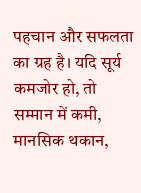पहचान और सफलता का ग्रह है। यदि सूर्य कमजोर हो, तो सम्मान में कमी, मानसिक थकान,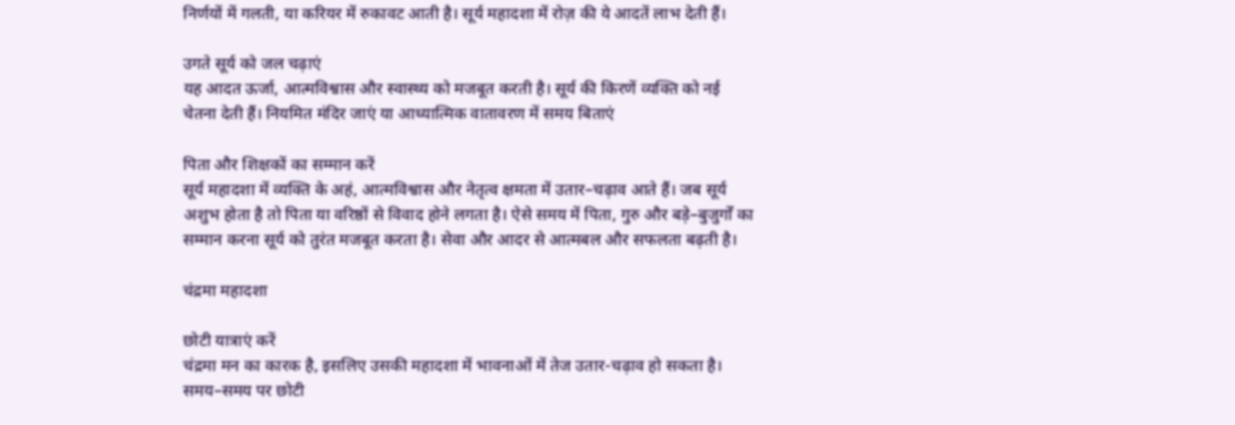निर्णयों में गलती, या करियर में रुकावट आती है। सूर्य महादशा में रोज़ की ये आदतें लाभ देती हैं।

उगते सूर्य को जल चढ़ाएं
यह आदत ऊर्जा, आत्मविश्वास और स्वास्थ्य को मजबूत करती है। सूर्य की किरणें व्यक्ति को नई चेतना देती हैं। नियमित मंदिर जाएं या आध्यात्मिक वातावरण में समय बिताएं

पिता और शिक्षकों का सम्मान करें
सूर्य महादशा में व्यक्ति के अहं, आत्मविश्वास और नेतृत्व क्षमता में उतार–चढ़ाव आते हैं। जब सूर्य अशुभ होता है तो पिता या वरिष्ठों से विवाद होने लगता है। ऐसे समय में पिता, गुरु और बड़े–बुजुर्गों का सम्मान करना सूर्य को तुरंत मजबूत करता है। सेवा और आदर से आत्मबल और सफलता बढ़ती है।

चंद्रमा महादशा

छोटी यात्राएं करें
चंद्रमा मन का कारक है, इसलिए उसकी महादशा में भावनाओं में तेज उतार-चढ़ाव हो सकता है। समय–समय पर छोटी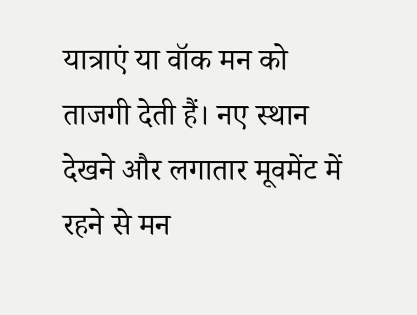यात्राएं या वॉक मन को ताजगी देती हैं। नए स्थान देखने और लगातार मूवमेंट में रहने से मन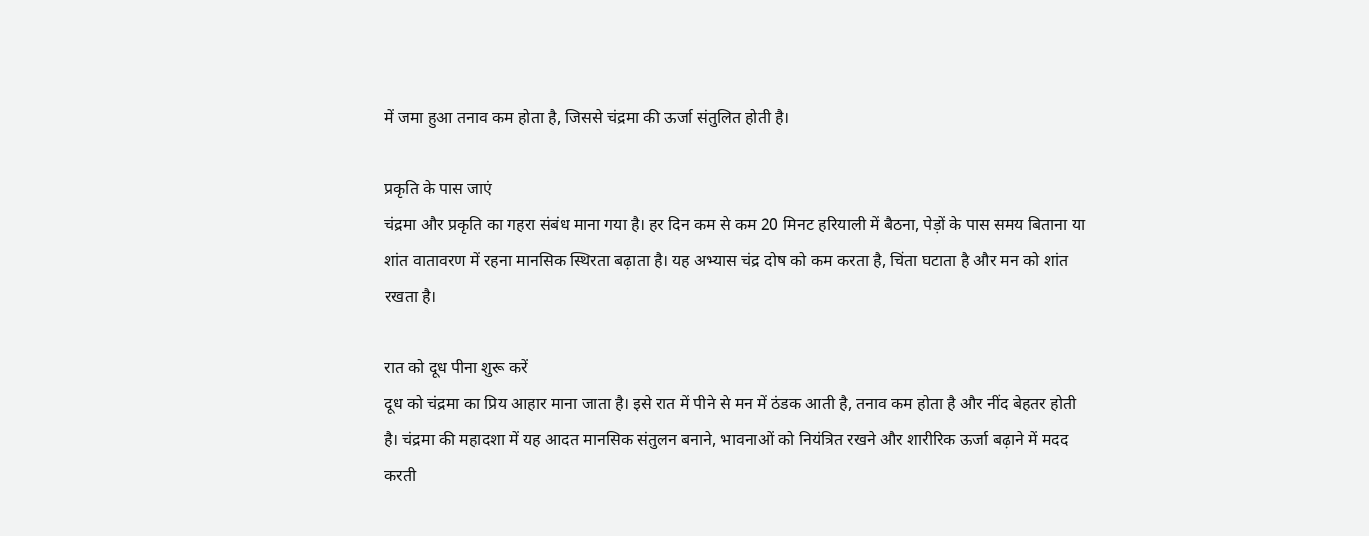में जमा हुआ तनाव कम होता है, जिससे चंद्रमा की ऊर्जा संतुलित होती है।

प्रकृति के पास जाएं
चंद्रमा और प्रकृति का गहरा संबंध माना गया है। हर दिन कम से कम 20 मिनट हरियाली में बैठना, पेड़ों के पास समय बिताना या शांत वातावरण में रहना मानसिक स्थिरता बढ़ाता है। यह अभ्यास चंद्र दोष को कम करता है, चिंता घटाता है और मन को शांत रखता है।

रात को दूध पीना शुरू करें
दूध को चंद्रमा का प्रिय आहार माना जाता है। इसे रात में पीने से मन में ठंडक आती है, तनाव कम होता है और नींद बेहतर होती है। चंद्रमा की महादशा में यह आदत मानसिक संतुलन बनाने, भावनाओं को नियंत्रित रखने और शारीरिक ऊर्जा बढ़ाने में मदद करती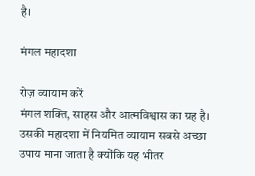है।

मंगल महादशा

रोज़ व्यायाम करें
मंगल शक्ति, साहस और आत्मविश्वास का ग्रह है। उसकी महादशा में नियमित व्यायाम सबसे अच्छा उपाय माना जाता है क्योंकि यह भीतर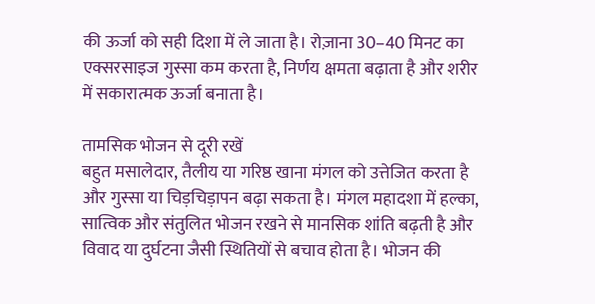की ऊर्जा को सही दिशा में ले जाता है। रोज़ाना 30–40 मिनट का एक्सरसाइज गुस्सा कम करता है, निर्णय क्षमता बढ़ाता है और शरीर में सकारात्मक ऊर्जा बनाता है।

तामसिक भोजन से दूरी रखें
बहुत मसालेदार, तैलीय या गरिष्ठ खाना मंगल को उत्तेजित करता है और गुस्सा या चिड़चिड़ापन बढ़ा सकता है। मंगल महादशा में हल्का, सात्विक और संतुलित भोजन रखने से मानसिक शांति बढ़ती है और विवाद या दुर्घटना जैसी स्थितियों से बचाव होता है। भोजन की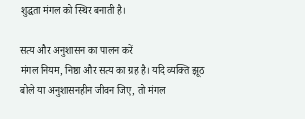शुद्धता मंगल को स्थिर बनाती है।

सत्य और अनुशासन का पालन करें
मंगल नियम, निष्ठा और सत्य का ग्रह है। यदि व्यक्ति झूठ बोले या अनुशासनहीन जीवन जिए, तो मंगल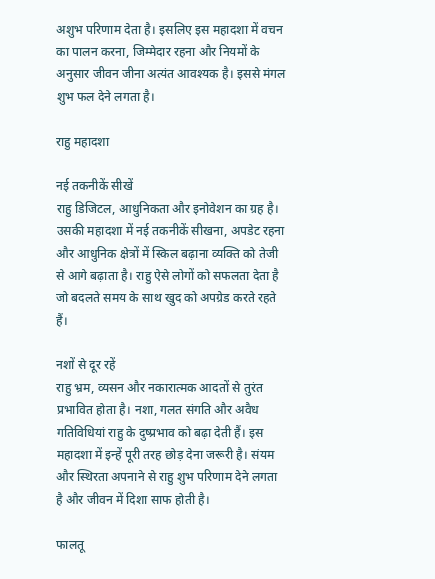अशुभ परिणाम देता है। इसलिए इस महादशा में वचन का पालन करना, जिम्मेदार रहना और नियमों के अनुसार जीवन जीना अत्यंत आवश्यक है। इससे मंगल शुभ फल देने लगता है।

राहु महादशा

नई तकनीकें सीखें
राहु डिजिटल, आधुनिकता और इनोवेशन का ग्रह है। उसकी महादशा में नई तकनीकें सीखना, अपडेट रहना और आधुनिक क्षेत्रों में स्किल बढ़ाना व्यक्ति को तेजी से आगे बढ़ाता है। राहु ऐसे लोगों को सफलता देता है जो बदलते समय के साथ खुद को अपग्रेड करते रहते हैं।

नशों से दूर रहें
राहु भ्रम, व्यसन और नकारात्मक आदतों से तुरंत प्रभावित होता है। नशा, गलत संगति और अवैध गतिविधियां राहु के दुष्प्रभाव को बढ़ा देती हैं। इस महादशा में इन्हें पूरी तरह छोड़ देना जरूरी है। संयम और स्थिरता अपनाने से राहु शुभ परिणाम देने लगता है और जीवन में दिशा साफ होती है।

फालतू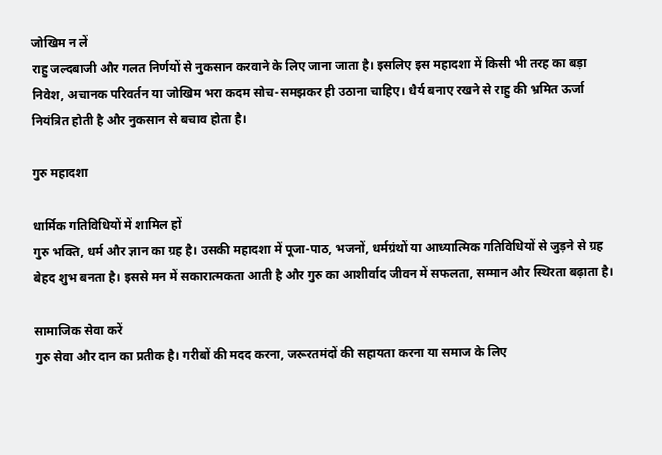जोखिम न लें
राहु जल्दबाजी और गलत निर्णयों से नुकसान करवाने के लिए जाना जाता है। इसलिए इस महादशा में किसी भी तरह का बड़ा निवेश, अचानक परिवर्तन या जोखिम भरा कदम सोच-समझकर ही उठाना चाहिए। धैर्य बनाए रखने से राहु की भ्रमित ऊर्जा नियंत्रित होती है और नुकसान से बचाव होता है।

गुरु महादशा

धार्मिक गतिविधियों में शामिल हों
गुरु भक्ति, धर्म और ज्ञान का ग्रह है। उसकी महादशा में पूजा-पाठ, भजनों, धर्मग्रंथों या आध्यात्मिक गतिविधियों से जुड़ने से ग्रह बेहद शुभ बनता है। इससे मन में सकारात्मकता आती है और गुरु का आशीर्वाद जीवन में सफलता, सम्मान और स्थिरता बढ़ाता है।

सामाजिक सेवा करें
गुरु सेवा और दान का प्रतीक है। गरीबों की मदद करना, जरूरतमंदों की सहायता करना या समाज के लिए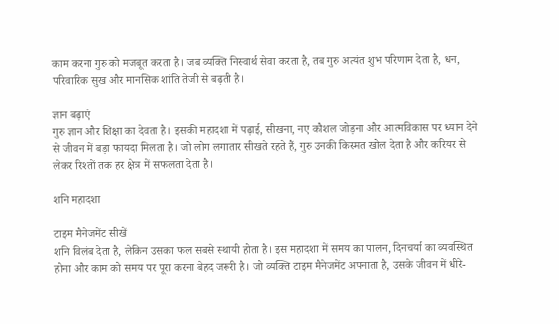काम करना गुरु को मजबूत करता है। जब व्यक्ति निस्वार्थ सेवा करता है, तब गुरु अत्यंत शुभ परिणाम देता है, धन, परिवारिक सुख और मानसिक शांति तेजी से बढ़ती है।

ज्ञान बढ़ाएं
गुरु ज्ञान और शिक्षा का देवता है। इसकी महादशा में पढ़ाई, सीखना, नए कौशल जोड़ना और आत्मविकास पर ध्यान देने से जीवन में बड़ा फायदा मिलता है। जो लोग लगातार सीखते रहते हैं, गुरु उनकी किस्मत खोल देता है और करियर से लेकर रिश्तों तक हर क्षेत्र में सफलता देता है।

शनि महादशा

टाइम मैनेजमेंट सीखें
शनि विलंब देता है, लेकिन उसका फल सबसे स्थायी होता है। इस महादशा में समय का पालन, दिनचर्या का व्यवस्थित होना और काम को समय पर पूरा करना बेहद जरूरी है। जो व्यक्ति टाइम मैनेजमेंट अपनाता है, उसके जीवन में धीरे-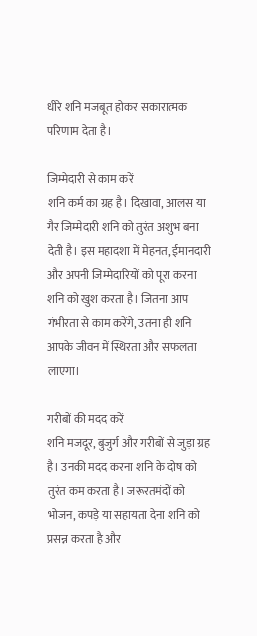धीरे शनि मजबूत होकर सकारात्मक परिणाम देता है।

जिम्मेदारी से काम करें
शनि कर्म का ग्रह है। दिखावा, आलस या गैर जिम्मेदारी शनि को तुरंत अशुभ बना देती है। इस महादशा में मेहनत, ईमानदारी और अपनी जिम्मेदारियों को पूरा करना शनि को खुश करता है। जितना आप गंभीरता से काम करेंगे, उतना ही शनि आपके जीवन में स्थिरता और सफलता लाएगा।

गरीबों की मदद करें
शनि मजदूर, बुजुर्ग और गरीबों से जुड़ा ग्रह है। उनकी मदद करना शनि के दोष को तुरंत कम करता है। जरूरतमंदों को भोजन, कपड़े या सहायता देना शनि को प्रसन्न करता है और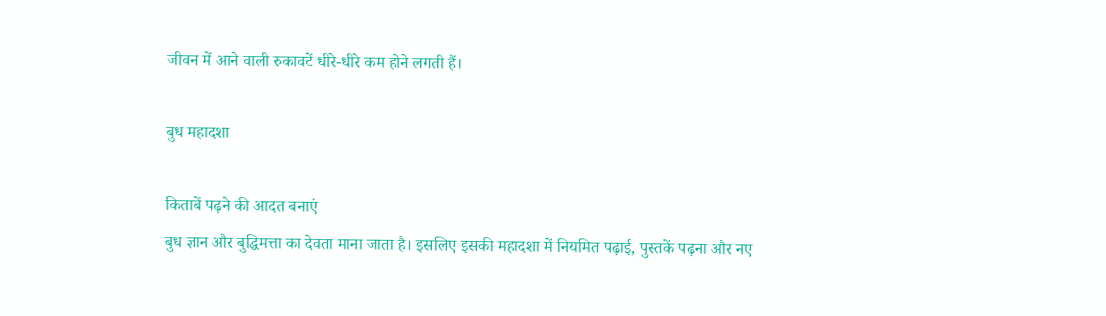जीवन में आने वाली रुकावटें धीरे-धीरे कम होने लगती हैं।

बुध महादशा

किताबें पढ़ने की आदत बनाएं
बुध ज्ञान और बुद्धिमत्ता का देवता माना जाता है। इसलिए इसकी महादशा में नियमित पढ़ाई, पुस्तकें पढ़ना और नए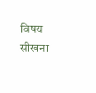विषय सीखना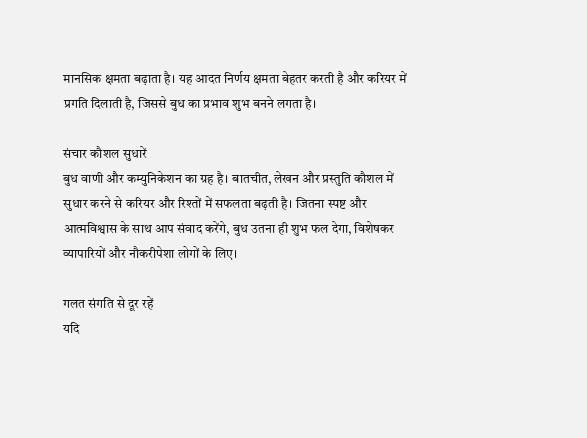मानसिक क्षमता बढ़ाता है। यह आदत निर्णय क्षमता बेहतर करती है और करियर में प्रगति दिलाती है, जिससे बुध का प्रभाव शुभ बनने लगता है।

संचार कौशल सुधारें
बुध वाणी और कम्युनिकेशन का ग्रह है। बातचीत, लेखन और प्रस्तुति कौशल में सुधार करने से करियर और रिश्तों में सफलता बढ़ती है। जितना स्पष्ट और आत्मविश्वास के साथ आप संवाद करेंगे, बुध उतना ही शुभ फल देगा, विशेषकर व्यापारियों और नौकरीपेशा लोगों के लिए।

गलत संगति से दूर रहें
यदि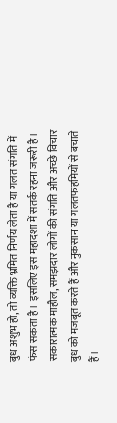बुध अशुभ हो, तो व्यक्ति भ्रमित निर्णय लेता है या गलत संगति में फंस सकता है। इसलिए इस महादशा में सतर्क रहना जरूरी है। सकारात्मक माहौल, समझदार लोगों की संगति और अच्छे विचार बुध को मजबूत करते हैं और नुकसान या गलतफहमियों से बचाते हैं।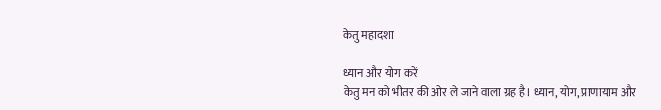केतु महादशा

ध्यान और योग करें
केतु मन को भीतर की ओर ले जाने वाला ग्रह है। ध्यान, योग, प्राणायाम और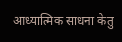आध्यात्मिक साधना केतु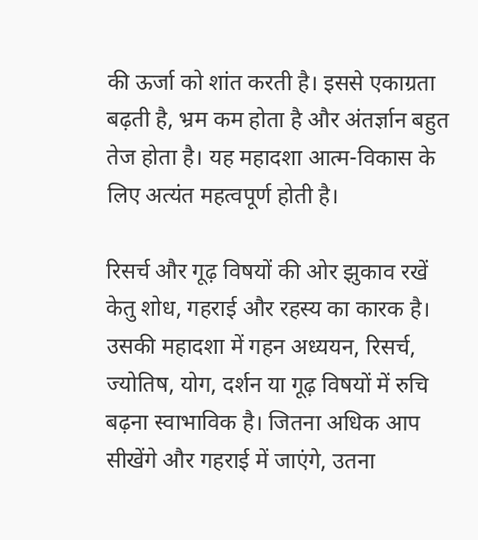की ऊर्जा को शांत करती है। इससे एकाग्रता बढ़ती है, भ्रम कम होता है और अंतर्ज्ञान बहुत तेज होता है। यह महादशा आत्म-विकास के लिए अत्यंत महत्वपूर्ण होती है।

रिसर्च और गूढ़ विषयों की ओर झुकाव रखें
केतु शोध, गहराई और रहस्य का कारक है। उसकी महादशा में गहन अध्ययन, रिसर्च, ज्योतिष, योग, दर्शन या गूढ़ विषयों में रुचि बढ़ना स्वाभाविक है। जितना अधिक आप सीखेंगे और गहराई में जाएंगे, उतना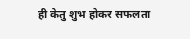ही केतु शुभ होकर सफलता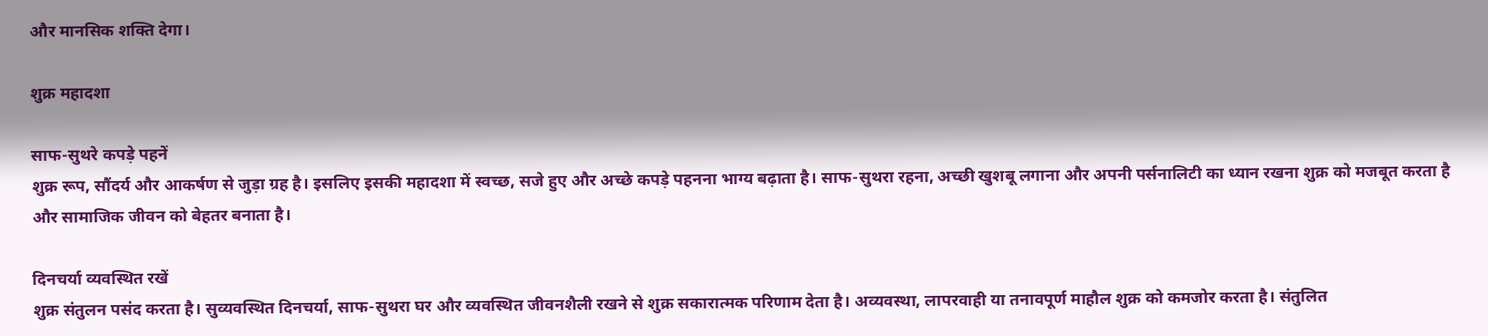और मानसिक शक्ति देगा।

शुक्र महादशा

साफ-सुथरे कपड़े पहनें
शुक्र रूप, सौंदर्य और आकर्षण से जुड़ा ग्रह है। इसलिए इसकी महादशा में स्वच्छ, सजे हुए और अच्छे कपड़े पहनना भाग्य बढ़ाता है। साफ-सुथरा रहना, अच्छी खुशबू लगाना और अपनी पर्सनालिटी का ध्यान रखना शुक्र को मजबूत करता है और सामाजिक जीवन को बेहतर बनाता है।

दिनचर्या व्यवस्थित रखें
शुक्र संतुलन पसंद करता है। सुव्यवस्थित दिनचर्या, साफ-सुथरा घर और व्यवस्थित जीवनशैली रखने से शुक्र सकारात्मक परिणाम देता है। अव्यवस्था, लापरवाही या तनावपूर्ण माहौल शुक्र को कमजोर करता है। संतुलित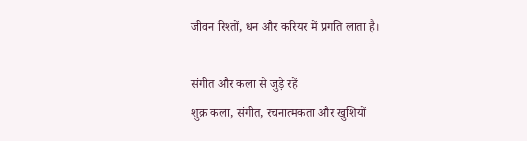जीवन रिश्तों, धन और करियर में प्रगति लाता है।

संगीत और कला से जुड़े रहें
शुक्र कला, संगीत, रचनात्मकता और खुशियों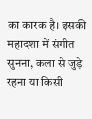का कारक है। इसकी महादशा में संगीत सुनना, कला से जुड़े रहना या किसी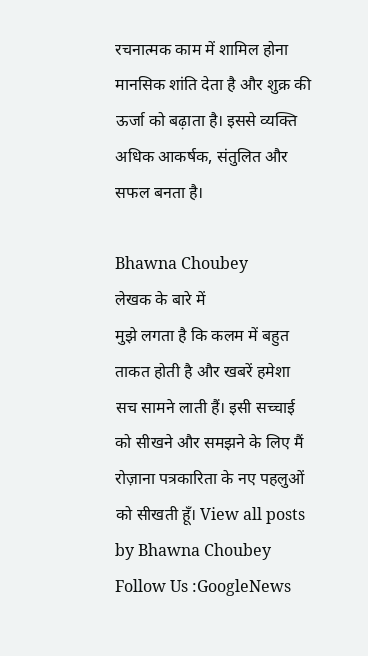रचनात्मक काम में शामिल होना मानसिक शांति देता है और शुक्र की ऊर्जा को बढ़ाता है। इससे व्यक्ति अधिक आकर्षक, संतुलित और सफल बनता है।

Bhawna Choubey
लेखक के बारे में
मुझे लगता है कि कलम में बहुत ताकत होती है और खबरें हमेशा सच सामने लाती हैं। इसी सच्चाई को सीखने और समझने के लिए मैं रोज़ाना पत्रकारिता के नए पहलुओं को सीखती हूँ। View all posts by Bhawna Choubey
Follow Us :GoogleNews